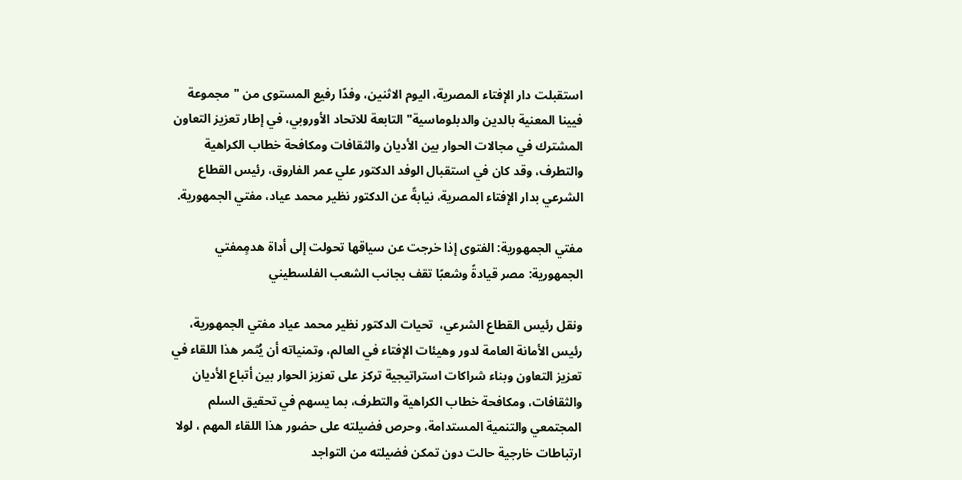استقبلت دار الإفتاء المصرية، اليوم الاثنين، وفدًا رفيع المستوى من "مجموعة فيينا المعنية بالدين والدبلوماسية" التابعة للاتحاد الأوروبي، في إطار تعزيز التعاون المشترك في مجالات الحوار بين الأديان والثقافات ومكافحة خطاب الكراهية والتطرف، وقد كان في استقبال الوفد الدكتور علي عمر الفاروق، رئيس القطاع الشرعي بدار الإفتاء المصرية، نيابةً عن الدكتور نظير محمد عياد، مفتي الجمهورية.

مفتي الجمهورية: الفتوى إذا خرجت عن سياقها تحولت إلى أداة هدمٍمفتي الجمهورية: مصر قيادةً وشعبًا تقف بجانب الشعب الفلسطيني

ونقل رئيس القطاع الشرعي،  تحيات الدكتور نظير محمد عياد مفتي الجمهورية، رئيس الأمانة العامة لدور وهيئات الإفتاء في العالم، وتمنياته أن يُثمر هذا اللقاء في تعزيز التعاون وبناء شراكات استراتيجية تركز على تعزيز الحوار بين أتباع الأديان والثقافات، ومكافحة خطاب الكراهية والتطرف، بما يسهم في تحقيق السلم المجتمعي والتنمية المستدامة، وحرص فضيلته على حضور هذا اللقاء المهم ، لولا ارتباطات خارجية حالت دون تمكن فضيلته من التواجد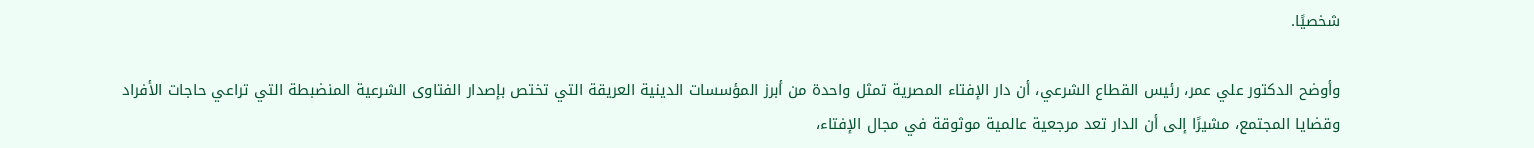شخصيًا.

وأوضح الدكتور علي عمر، رئيس القطاع الشرعي، أن دار الإفتاء المصرية تمثل واحدة من أبرز المؤسسات الدينية العريقة التي تختص بإصدار الفتاوى الشرعية المنضبطة التي تراعي حاجات الأفراد وقضايا المجتمع، مشيرًا إلى أن الدار تعد مرجعية عالمية موثوقة في مجال الإفتاء،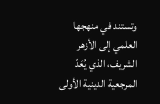وتستند في منهجها العلمي إلى الأزهر الشريف، الذي يُعَدّ المرجعية الدينية الأولى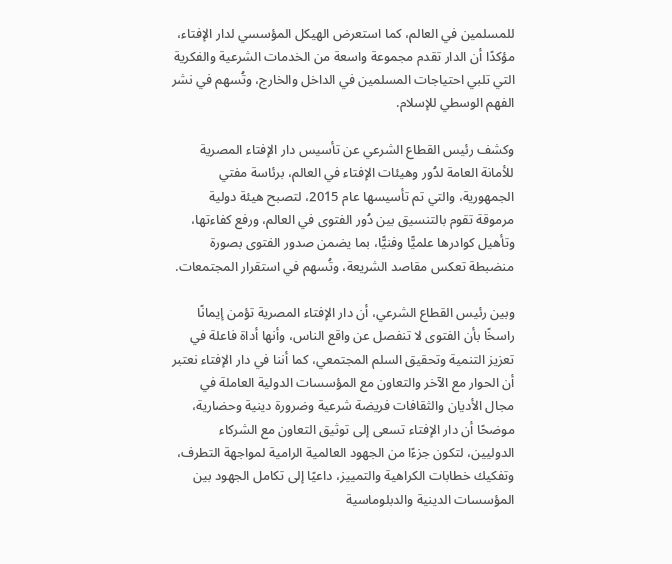للمسلمين في العالم، كما استعرض الهيكل المؤسسي لدار الإفتاء، مؤكدًا أن الدار تقدم مجموعة واسعة من الخدمات الشرعية والفكرية التي تلبي احتياجات المسلمين في الداخل والخارج، وتُسهم في نشر الفهم الوسطي للإسلام.

وكشف رئيس القطاع الشرعي عن تأسيس دار الإفتاء المصرية للأمانة العامة لدُور وهيئات الإفتاء في العالم، برئاسة مفتي الجمهورية، والتي تم تأسيسها عام 2015، لتصبح هيئة دولية مرموقة تقوم بالتنسيق بين دُور الفتوى في العالم، ورفع كفاءتها، وتأهيل كوادرها علميًّا وفنيًّا، بما يضمن صدور الفتوى بصورة منضبطة تعكس مقاصد الشريعة، وتُسهم في استقرار المجتمعات.

وبين رئيس القطاع الشرعي، أن دار الإفتاء المصرية تؤمن إيمانًا راسخًا بأن الفتوى لا تنفصل عن واقع الناس، وأنها أداة فاعلة في تعزيز التنمية وتحقيق السلم المجتمعي، كما أننا في دار الإفتاء نعتبر أن الحوار مع الآخر والتعاون مع المؤسسات الدولية العاملة في مجال الأديان والثقافات فريضة شرعية وضرورة دينية وحضارية، موضحًا أن دار الإفتاء تسعى إلى توثيق التعاون مع الشركاء الدوليين، لتكون جزءًا من الجهود العالمية الرامية لمواجهة التطرف، وتفكيك خطابات الكراهية والتمييز، داعيًا إلى تكامل الجهود بين المؤسسات الدينية والدبلوماسية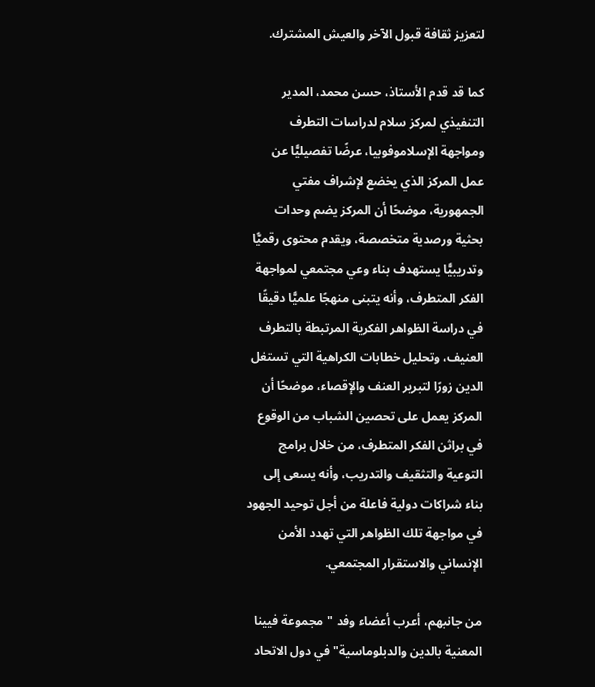لتعزيز ثقافة قبول الآخر والعيش المشترك.

كما قد قدم الأستاذ، حسن محمد، المدير التنفيذي لمركز سلام لدراسات التطرف ومواجهة الإسلاموفوبيا، عرضًا تفصيليًّا عن عمل المركز الذي يخضع لإشراف مفتي الجمهورية، موضحًا أن المركز يضم وحدات بحثية ورصدية متخصصة، ويقدم محتوى رقميًّا وتدريبيًّا يستهدف بناء وعي مجتمعي لمواجهة الفكر المتطرف، وأنه يتبنى منهجًا علميًّا دقيقًا في دراسة الظواهر الفكرية المرتبطة بالتطرف العنيف، وتحليل خطابات الكراهية التي تستغل الدين زورًا لتبرير العنف والإقصاء، موضحًا أن المركز يعمل على تحصين الشباب من الوقوع في براثن الفكر المتطرف، من خلال برامج التوعية والتثقيف والتدريب، وأنه يسعى إلى بناء شراكات دولية فاعلة من أجل توحيد الجهود في مواجهة تلك الظواهر التي تهدد الأمن الإنساني والاستقرار المجتمعي.

من جانبهم، أعرب أعضاء وفد "مجموعة فيينا المعنية بالدين والدبلوماسية" في دول الاتحاد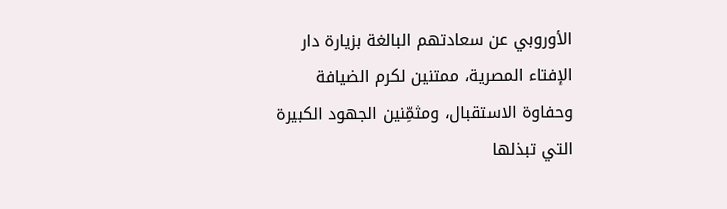الأوروبي عن سعادتهم البالغة بزيارة دار الإفتاء المصرية، ممتنين لكرم الضيافة وحفاوة الاستقبال، ومثمِّنين الجهود الكبيرة التي تبذلها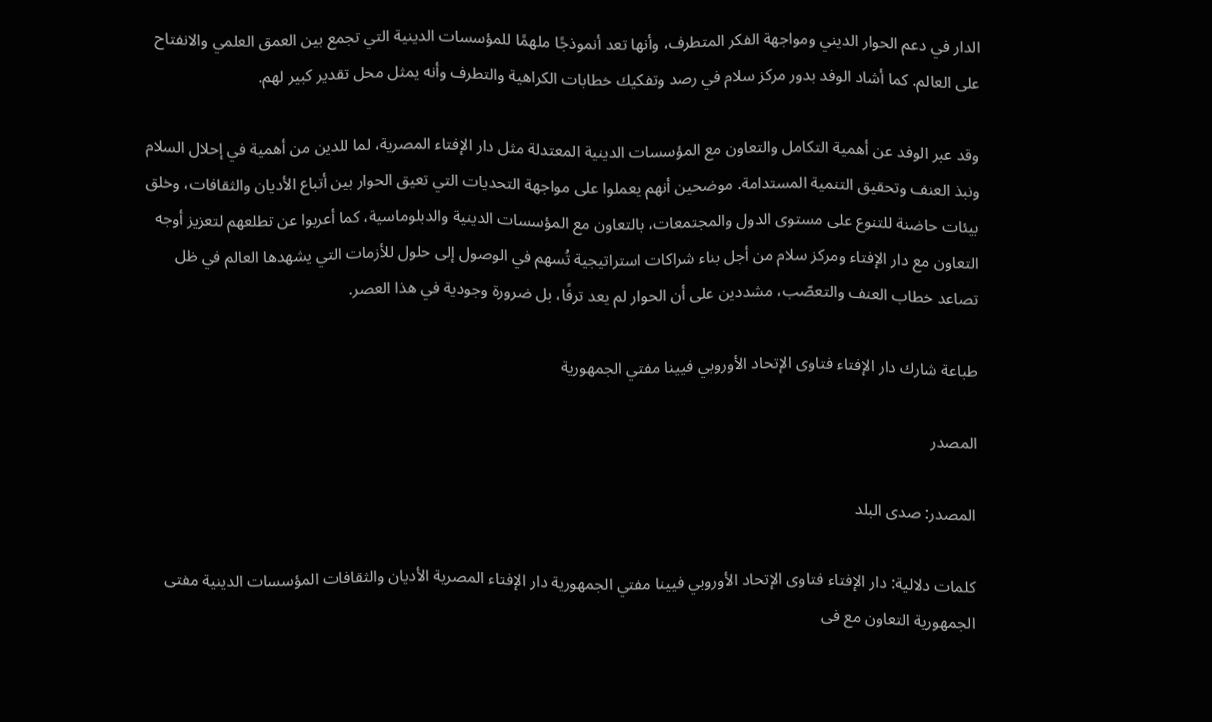الدار في دعم الحوار الديني ومواجهة الفكر المتطرف، وأنها تعد أنموذجًا ملهمًا للمؤسسات الدينية التي تجمع بين العمق العلمي والانفتاح على العالم. كما أشاد الوفد بدور مركز سلام في رصد وتفكيك خطابات الكراهية والتطرف وأنه يمثل محل تقدير كبير لهم.

وقد عبر الوفد عن أهمية التكامل والتعاون مع المؤسسات الدينية المعتدلة مثل دار الإفتاء المصرية، لما للدين من أهمية في إحلال السلام ونبذ العنف وتحقيق التنمية المستدامة. موضحين أنهم يعملوا على مواجهة التحديات التي تعيق الحوار بين أتباع الأديان والثقافات، وخلق بيئات حاضنة للتنوع على مستوى الدول والمجتمعات، بالتعاون مع المؤسسات الدينية والدبلوماسية، كما أعربوا عن تطلعهم لتعزيز أوجه التعاون مع دار الإفتاء ومركز سلام من أجل بناء شراكات استراتيجية تُسهم في الوصول إلى حلول للأزمات التي يشهدها العالم في ظل تصاعد خطاب العنف والتعصّب، مشددين على أن الحوار لم يعد ترفًا، بل ضرورة وجودية في هذا العصر.

طباعة شارك دار الإفتاء فتاوى الإتحاد الأوروبي فيينا مفتي الجمهورية

المصدر

المصدر: صدى البلد

كلمات دلالية: دار الإفتاء فتاوى الإتحاد الأوروبي فيينا مفتي الجمهورية دار الإفتاء المصریة الأدیان والثقافات المؤسسات الدینیة مفتی الجمهوریة التعاون مع فی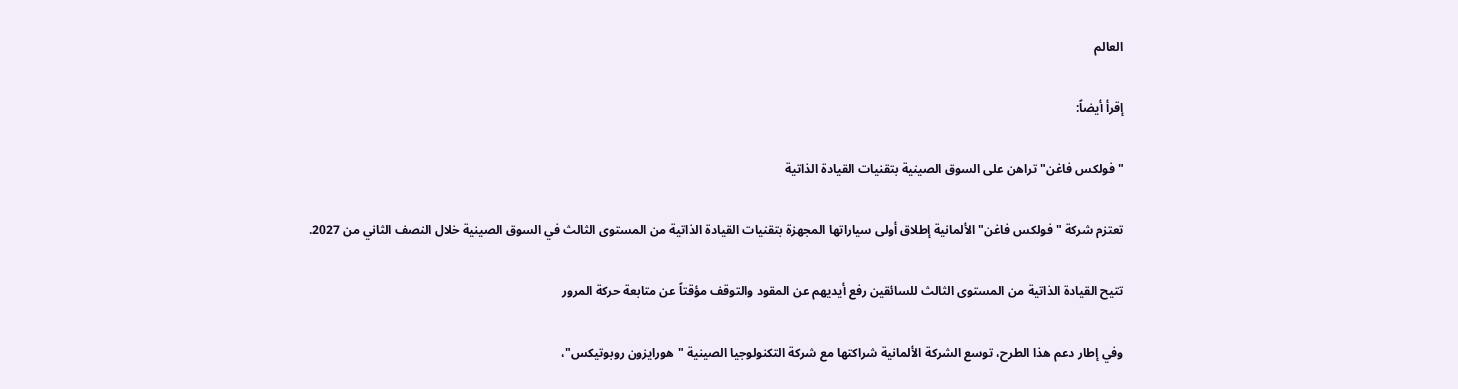العالم

إقرأ أيضاً:

"فولكس فاغن" تراهن على السوق الصينية بتقنيات القيادة الذاتية

تعتزم شركة "فولكس فاغن" الألمانية إطلاق أولى سياراتها المجهزة بتقنيات القيادة الذاتية من المستوى الثالث في السوق الصينية خلال النصف الثاني من 2027.

تتيح القيادة الذاتية من المستوى الثالث للسائقين رفع أيديهم عن المقود والتوقف مؤقتاً عن متابعة حركة المرور

وفي إطار دعم هذا الطرح، توسع الشركة الألمانية شراكتها مع شركة التكنولوجيا الصينية "هورايزون روبوتيكس"،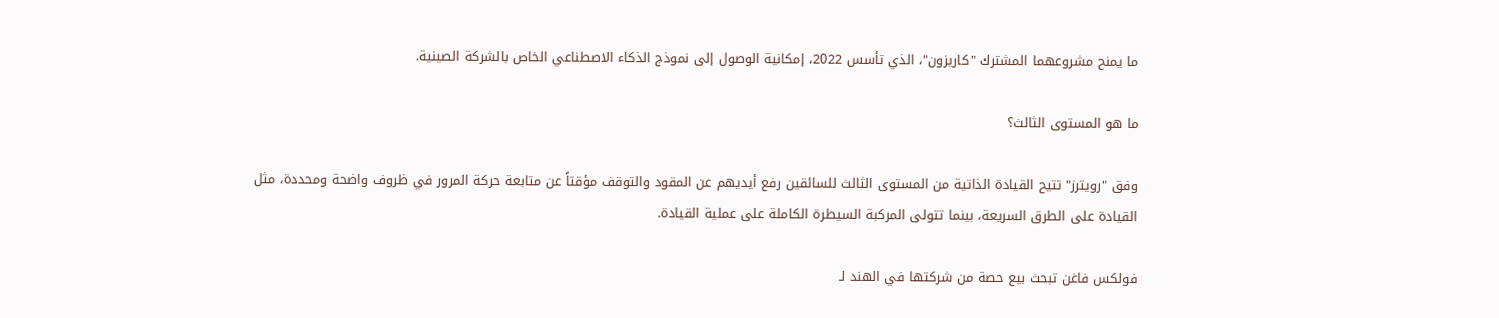ما يمنح مشروعهما المشترك "كاريزون"، الذي تأسس 2022، إمكانية الوصول إلى نموذج الذكاء الاصطناعي الخاص بالشركة الصينية.

ما هو المستوى الثالث؟

وفق "رويترز" تتيح القيادة الذاتية من المستوى الثالث للسائقين رفع أيديهم عن المقود والتوقف مؤقتاً عن متابعة حركة المرور في ظروف واضحة ومحددة، مثل القيادة على الطرق السريعة، بينما تتولى المركبة السيطرة الكاملة على عملية القيادة.

فولكس فاغن تبحث بيع حصة من شركتها في الهند لـ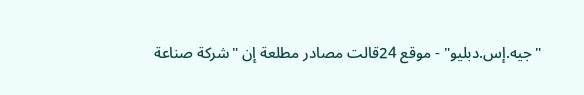"جيه.إس.دبليو" - موقع 24قالت مصادر مطلعة إن "شركة صناعة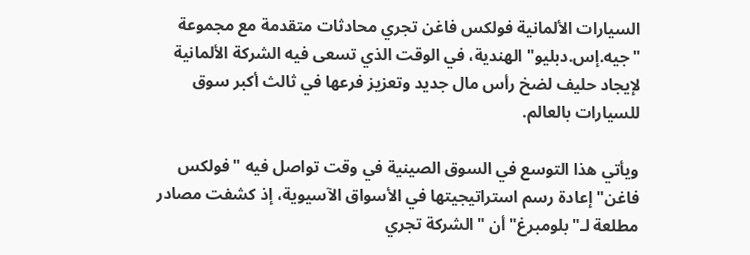السيارات الألمانية فولكس فاغن تجري محادثات متقدمة مع مجموعة "جيه.إس.دبليو" الهندية، في الوقت الذي تسعى فيه الشركة الألمانية لإيجاد حليف لضخ رأس مال جديد وتعزيز فرعها في ثالث أكبر سوق للسيارات بالعالم.

ويأتي هذا التوسع في السوق الصينية في وقت تواصل فيه "فولكس فاغن" إعادة رسم استراتيجيتها في الأسواق الآسيوية، إذ كشفت مصادر مطلعة لـ"بلومبرغ" أن "الشركة تجري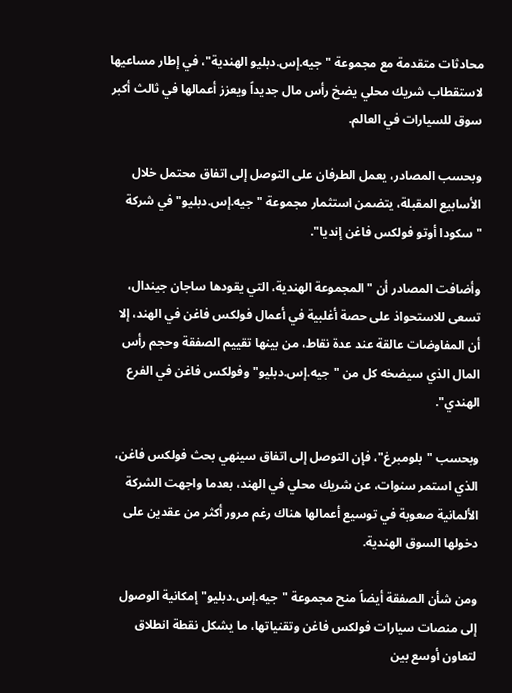محادثات متقدمة مع مجموعة "جيه.إس.دبليو الهندية"، في إطار مساعيها لاستقطاب شريك محلي يضخ رأس مال جديداً ويعزز أعمالها في ثالث أكبر سوق للسيارات في العالم.

وبحسب المصادر، يعمل الطرفان على التوصل إلى اتفاق محتمل خلال الأسابيع المقبلة، يتضمن استثمار مجموعة "جيه.إس.دبليو" في شركة "سكودا أوتو فولكس فاغن إنديا".

وأضافت المصادر أن "المجموعة الهندية، التي يقودها ساجان جيندال، تسعى للاستحواذ على حصة أغلبية في أعمال فولكس فاغن في الهند، إلا أن المفاوضات عالقة عند عدة نقاط، من بينها تقييم الصفقة وحجم رأس المال الذي سيضخه كل من "جيه.إس.دبليو" وفولكس فاغن في الفرع الهندي".

وبحسب "بلومبرغ"، فإن التوصل إلى اتفاق سينهي بحث فولكس فاغن، الذي استمر سنوات، عن شريك محلي في الهند، بعدما واجهت الشركة الألمانية صعوبة في توسيع أعمالها هناك رغم مرور أكثر من عقدين على دخولها السوق الهندية.

ومن شأن الصفقة أيضاً منح مجموعة "جيه.إس.دبليو" إمكانية الوصول إلى منصات سيارات فولكس فاغن وتقنياتها، ما يشكل نقطة انطلاق لتعاون أوسع بين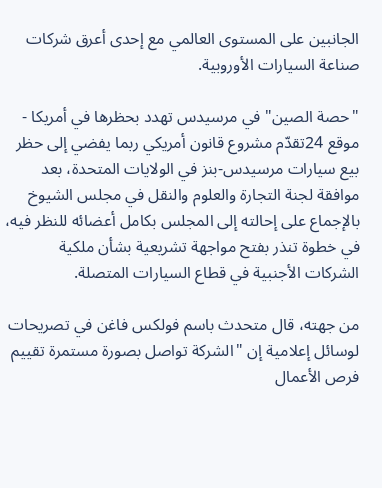الجانبين على المستوى العالمي مع إحدى أعرق شركات صناعة السيارات الأوروبية.

"حصة الصين" في مرسيدس تهدد بحظرها في أمريكا - موقع 24تقدّم مشروع قانون أمريكي ربما يفضي إلى حظر بيع سيارات مرسيدس-بنز في الولايات المتحدة، بعد موافقة لجنة التجارة والعلوم والنقل في مجلس الشيوخ بالإجماع على إحالته إلى المجلس بكامل أعضائه للنظر فيه، في خطوة تنذر بفتح مواجهة تشريعية بشأن ملكية الشركات الأجنبية في قطاع السيارات المتصلة.

من جهته، قال متحدث باسم فولكس فاغن في تصريحات لوسائل إعلامية إن "الشركة تواصل بصورة مستمرة تقييم فرص الأعمال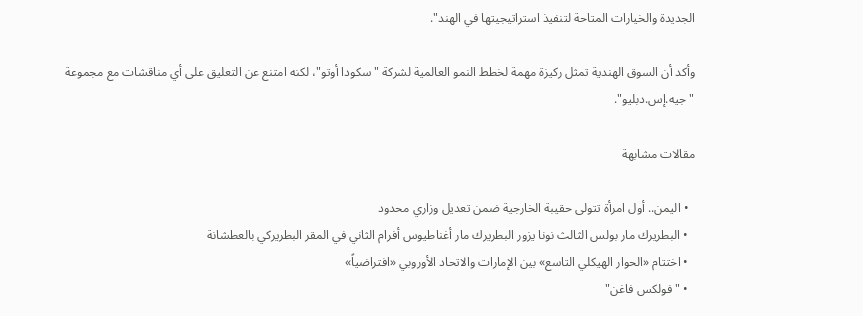الجديدة والخيارات المتاحة لتنفيذ استراتيجيتها في الهند".

وأكد أن السوق الهندية تمثل ركيزة مهمة لخطط النمو العالمية لشركة "سكودا أوتو"، لكنه امتنع عن التعليق على أي مناقشات مع مجموعة "جيه.إس.دبليو".

مقالات مشابهة

  • اليمن.. أول امرأة تتولى حقيبة الخارجية ضمن تعديل وزاري محدود
  • البطريرك مار بولس الثالث نونا يزور البطريرك مار أغناطيوس أفرام الثاني في المقر البطريركي بالعطشانة
  • اختتام «الحوار الهيكلي التاسع» بين الإمارات والاتحاد الأوروبي «افتراضياً»
  • "فولكس فاغن"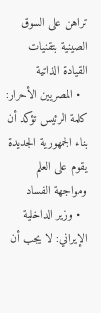تراهن على السوق الصينية بتقنيات القيادة الذاتية
  • المصريين الأحرار: كلمة الرئيس تؤكد أن بناء الجمهورية الجديدة يقوم على العلم ومواجهة الفساد
  • وزير الداخلية الإيراني: لا يجب أن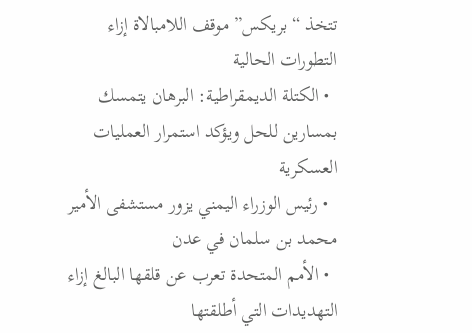تتخذ “بريكس” موقف اللامبالاة إزاء التطورات الحالية
  • الكتلة الديمقراطية: البرهان يتمسك بمسارين للحل ويؤكد استمرار العمليات العسكرية
  • رئيس الوزراء اليمني يزور مستشفى الأمير محمد بن سلمان في عدن
  • الأمم المتحدة تعرب عن قلقها البالغ إزاء التهديدات التي أطلقتها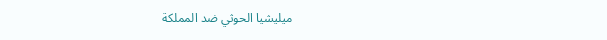ميليشيا الحوثي ضد المملكة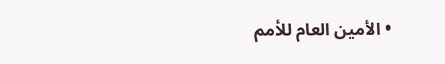• الأمين العام للأمم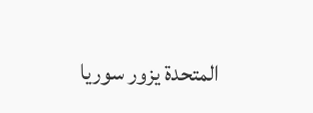المتحدة يزور سوريا